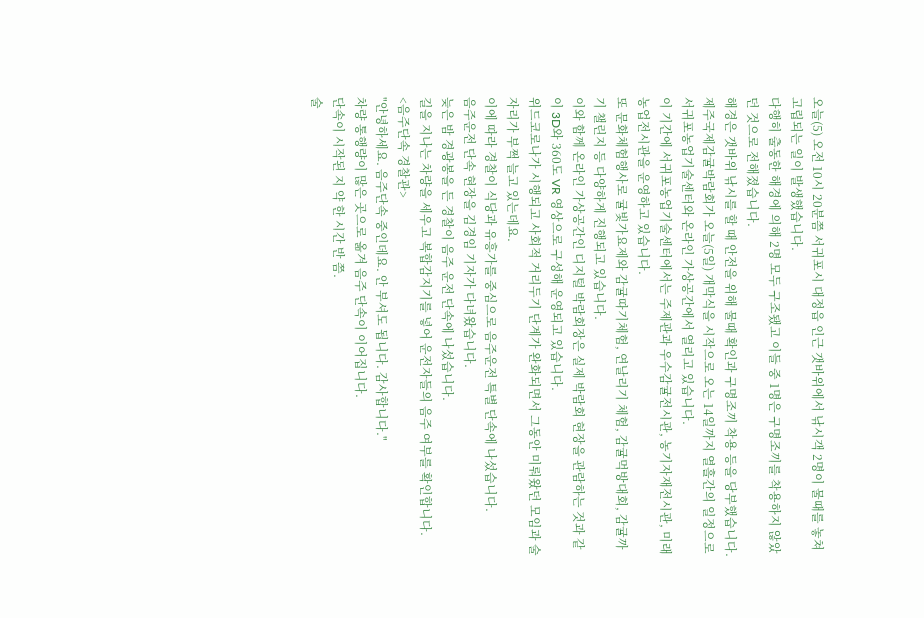오늘(5) 오전 10시 20분쯤 서귀포시 대정읍 인근 갯바위에서 낚시객 2명이 물때를 놓쳐 고립되는 일이 발생했습니다.
다행히 출동한 해경에 의해 2명 모두 구조됐고 이들 중 1명은 구명조끼를 착용하지 않았던 것으로 전해졌습니다.
해경은 갯바위 낚시를 할 때 안전을 위해 물때 확인과 구명조끼 착용 등을 당부했습니다.
제주국제감귤박람회가 오늘(5일) 개막식을 시작으로 오는 14일까지 열흘간의 일정으로 서귀포농업기술센터와 온라인 가상공간에서 열리고 있습니다.
이 기간에 서귀포농업기술센터에서는 주제관과 우수감귤전시관, 농기자재전시관, 미래농업전시관을 운영하고 있습니다.
또 문화체험행사로 귤빛가요제와 감귤따기체험, 연날리기 체험, 감귤먹방대회, 감귤까기 챌린지 등 다양하게 진행되고 있습니다.
이와 함께 온라인 가상공간인 디지털 박람회장은 실제 박람회 현장을 관람하는 것과 같이 3D와 360도 VR 영상으로 구성해 운영되고 있습니다.
위드코로나가 시행되고 사회적 거리두기 단계가 완화되면서 그동안 미뤄왔던 모임과 술자리가 부쩍 늘고 있는데요.
이에 따라 경찰이 식당과 유흥가를 중심으로 음주운전 특별 단속에 나섰습니다.
음주운전 단속 현장을 김경임 기자가 다녀왔습니다.
늦은 밤 경광봉을 든 경찰이 음주 운전 단속에 나섰습니다.
길을 지나는 차량을 세우고 복합감지기를 넣어 운전자들의 음주 여부를 확인합니다.
<음주단속 경찰관>
"안녕하세요. 음주단속 중인데요. 안 부셔도 됩니다. 감사합니다."
차량 통행량이 많은 곳으로 옮겨 음주 단속이 이어집니다.
단속이 시작된 지 약 한 시간 반 쯤.
술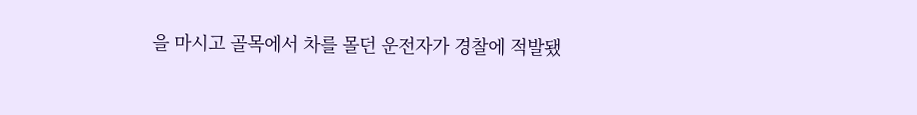을 마시고 골목에서 차를 몰던 운전자가 경찰에 적발됐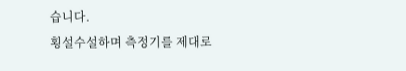습니다.
횡설수설하며 측정기를 제대로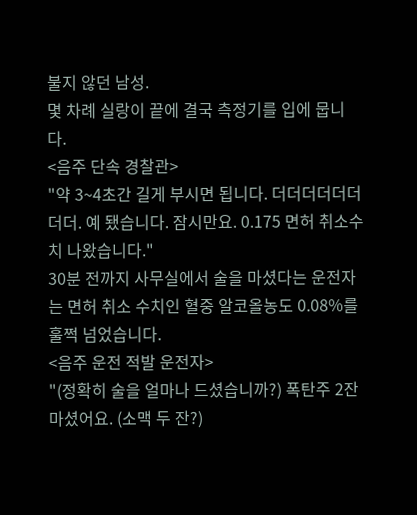불지 않던 남성.
몇 차례 실랑이 끝에 결국 측정기를 입에 뭅니다.
<음주 단속 경찰관>
"약 3~4초간 길게 부시면 됩니다. 더더더더더더더더. 예 됐습니다. 잠시만요. 0.175 면허 취소수치 나왔습니다."
30분 전까지 사무실에서 술을 마셨다는 운전자는 면허 취소 수치인 혈중 알코올농도 0.08%를 훌쩍 넘었습니다.
<음주 운전 적발 운전자>
"(정확히 술을 얼마나 드셨습니까?) 폭탄주 2잔 마셨어요. (소맥 두 잔?)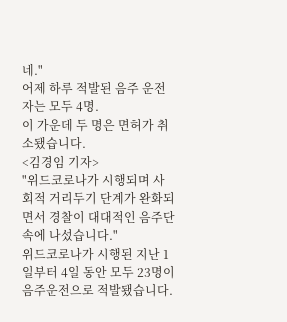네."
어제 하루 적발된 음주 운전자는 모두 4명.
이 가운데 두 명은 면허가 취소됐습니다.
<김경임 기자>
"위드코로나가 시행되며 사회적 거리두기 단계가 완화되면서 경찰이 대대적인 음주단속에 나섰습니다."
위드코로나가 시행된 지난 1일부터 4일 동안 모두 23명이 음주운전으로 적발됐습니다.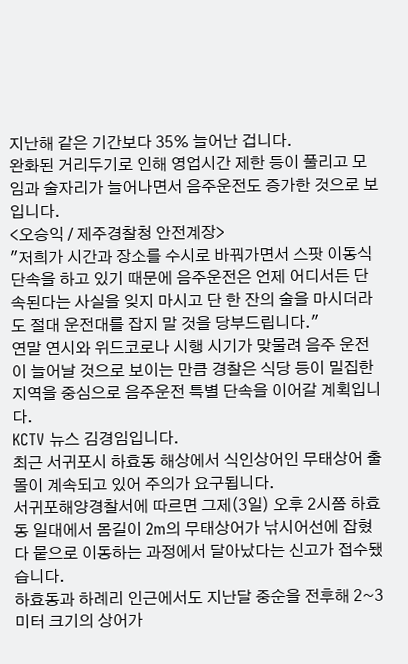지난해 같은 기간보다 35% 늘어난 겁니다.
완화된 거리두기로 인해 영업시간 제한 등이 풀리고 모임과 술자리가 늘어나면서 음주운전도 증가한 것으로 보입니다.
<오승익 / 제주경찰청 안전계장>
"저희가 시간과 장소를 수시로 바꿔가면서 스팟 이동식 단속을 하고 있기 때문에 음주운전은 언제 어디서든 단속된다는 사실을 잊지 마시고 단 한 잔의 술을 마시더라도 절대 운전대를 잡지 말 것을 당부드립니다."
연말 연시와 위드코로나 시행 시기가 맞물려 음주 운전이 늘어날 것으로 보이는 만큼 경찰은 식당 등이 밀집한 지역을 중심으로 음주운전 특별 단속을 이어갈 계획입니다.
KCTV 뉴스 김경임입니다.
최근 서귀포시 하효동 해상에서 식인상어인 무태상어 출몰이 계속되고 있어 주의가 요구됩니다.
서귀포해양경찰서에 따르면 그제(3일) 오후 2시쯤 하효동 일대에서 몸길이 2m의 무태상어가 낚시어선에 잡혔다 뭍으로 이동하는 과정에서 달아났다는 신고가 접수됐습니다.
하효동과 하례리 인근에서도 지난달 중순을 전후해 2~3미터 크기의 상어가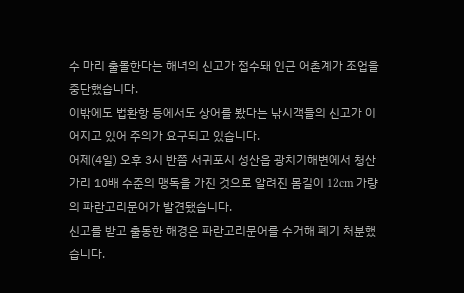수 마리 출몰한다는 해녀의 신고가 접수돼 인근 어촌계가 조업을 중단했습니다.
이밖에도 법환항 등에서도 상어를 봤다는 낚시객들의 신고가 이어지고 있어 주의가 요구되고 있습니다.
어제(4일) 오후 3시 반쯤 서귀포시 성산읍 광치기해변에서 청산가리 10배 수준의 맹독을 가진 것으로 알려진 몸길이 12cm 가량의 파란고리문어가 발견됐습니다.
신고를 받고 출동한 해경은 파란고리문어를 수거해 폐기 처분했습니다.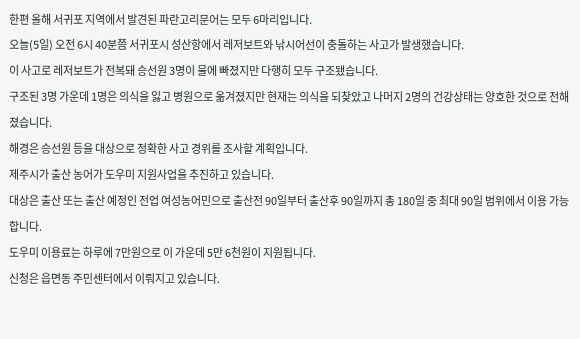한편 올해 서귀포 지역에서 발견된 파란고리문어는 모두 6마리입니다.
오늘(5일) 오전 6시 40분쯤 서귀포시 성산항에서 레저보트와 낚시어선이 충돌하는 사고가 발생했습니다.
이 사고로 레저보트가 전복돼 승선원 3명이 물에 빠졌지만 다행히 모두 구조됐습니다.
구조된 3명 가운데 1명은 의식을 잃고 병원으로 옮겨졌지만 현재는 의식을 되찾았고 나머지 2명의 건강상태는 양호한 것으로 전해졌습니다.
해경은 승선원 등을 대상으로 정확한 사고 경위를 조사할 계획입니다.
제주시가 출산 농어가 도우미 지원사업을 추진하고 있습니다.
대상은 출산 또는 출산 예정인 전업 여성농어민으로 출산전 90일부터 출산후 90일까지 총 180일 중 최대 90일 범위에서 이용 가능합니다.
도우미 이용료는 하루에 7만원으로 이 가운데 5만 6천원이 지원됩니다.
신청은 읍면동 주민센터에서 이뤄지고 있습니다.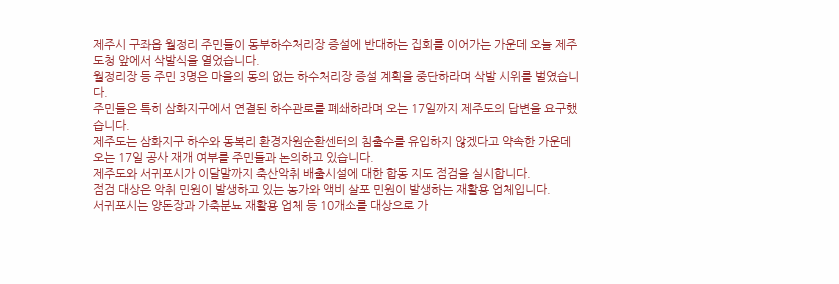제주시 구좌읍 월정리 주민들이 동부하수처리장 증설에 반대하는 집회를 이어가는 가운데 오늘 제주도청 앞에서 삭발식을 열었습니다.
월정리장 등 주민 3명은 마을의 동의 없는 하수처리장 증설 계획을 중단하라며 삭발 시위를 벌였습니다.
주민들은 특히 삼화지구에서 연결된 하수관로를 폐쇄하라며 오는 17일까지 제주도의 답변을 요구했습니다.
제주도는 삼화지구 하수와 동복리 환경자원순환센터의 침출수를 유입하지 않겠다고 약속한 가운데 오는 17일 공사 재개 여부를 주민들과 논의하고 있습니다.
제주도와 서귀포시가 이달말까지 축산악취 배출시설에 대한 합동 지도 점검을 실시합니다.
점검 대상은 악취 민원이 발생하고 있는 농가와 액비 살포 민원이 발생하는 재활용 업체입니다.
서귀포시는 양돈장과 가축분뇨 재활용 업체 등 10개소를 대상으로 가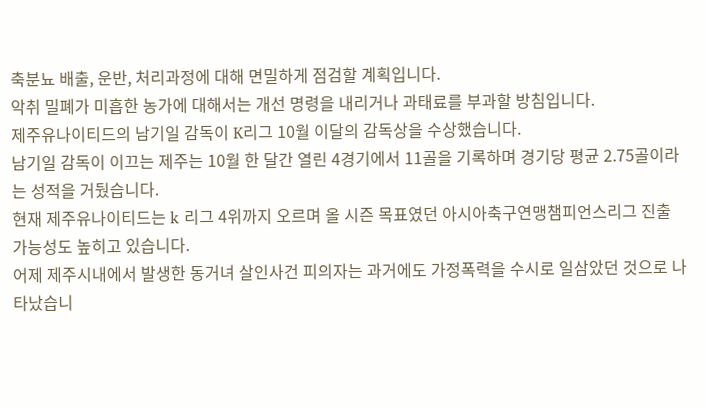축분뇨 배출, 운반, 처리과정에 대해 면밀하게 점검할 계획입니다.
악취 밀폐가 미흡한 농가에 대해서는 개선 명령을 내리거나 과태료를 부과할 방침입니다.
제주유나이티드의 남기일 감독이 K리그 10월 이달의 감독상을 수상했습니다.
남기일 감독이 이끄는 제주는 10월 한 달간 열린 4경기에서 11골을 기록하며 경기당 평균 2.75골이라는 성적을 거뒀습니다.
현재 제주유나이티드는 k 리그 4위까지 오르며 올 시즌 목표였던 아시아축구연맹챔피언스리그 진출 가능성도 높히고 있습니다.
어제 제주시내에서 발생한 동거녀 살인사건 피의자는 과거에도 가정폭력을 수시로 일삼았던 것으로 나타났습니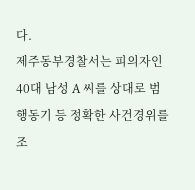다.
제주동부경찰서는 피의자인 40대 남성 A 씨를 상대로 범행동기 등 정확한 사건경위를 조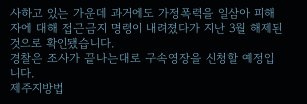사하고 있는 가운데 과거에도 가정폭력을 일삼아 피해자에 대해 접근금지 명령이 내려졌다가 지난 3월 해제된 것으로 확인됐습니다.
경찰은 조사가 끝나는대로 구속영장을 신청할 예정입니다.
제주지방법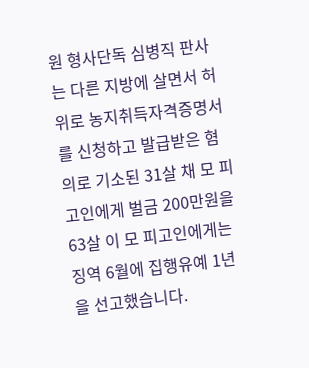원 형사단독 심병직 판사는 다른 지방에 살면서 허위로 농지취득자격증명서를 신청하고 발급받은 혐의로 기소된 31살 채 모 피고인에게 벌금 200만원을 63살 이 모 피고인에게는
징역 6월에 집행유예 1년을 선고했습니다.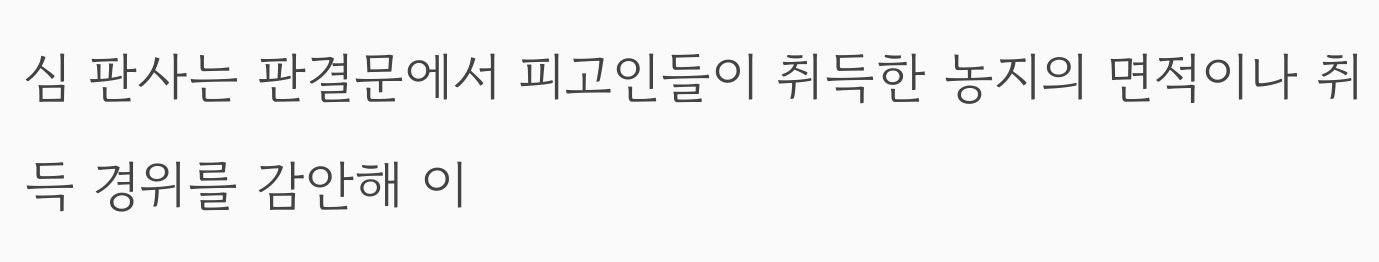심 판사는 판결문에서 피고인들이 취득한 농지의 면적이나 취득 경위를 감안해 이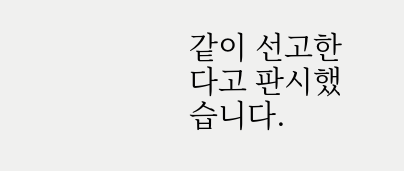같이 선고한다고 판시했습니다.